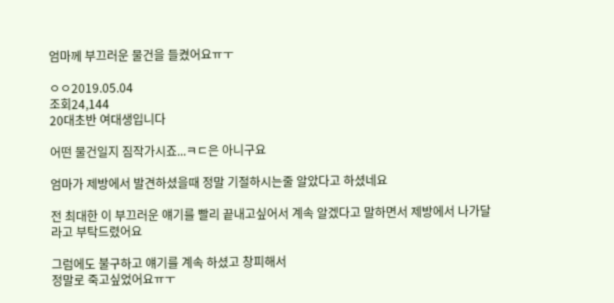엄마께 부끄러운 물건을 들켰어요ㅠㅜ

ㅇㅇ2019.05.04
조회24,144
20대초반 여대생입니다

어떤 물건일지 짐작가시죠...ㅋㄷ은 아니구요

엄마가 제방에서 발견하셨을때 정말 기절하시는줄 알았다고 하셨네요

전 최대한 이 부끄러운 얘기를 빨리 끝내고싶어서 계속 알겠다고 말하면서 제방에서 나가달라고 부탁드렸어요

그럼에도 불구하고 얘기를 계속 하셨고 창피해서
정말로 죽고싶었어요ㅠㅜ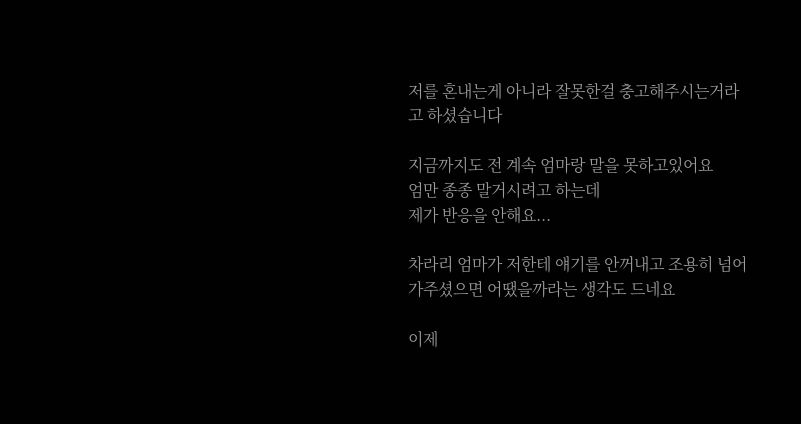저를 혼내는게 아니라 잘못한걸 충고해주시는거라고 하셨습니다

지금까지도 전 계속 엄마랑 말을 못하고있어요
엄만 종종 말거시려고 하는데
제가 반응을 안해요...

차라리 엄마가 저한테 얘기를 안꺼내고 조용히 넘어가주셨으면 어땠을까라는 생각도 드네요

이제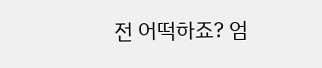전 어떡하죠? 엄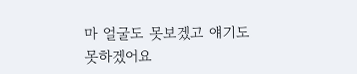마 얼굴도 못보겠고 얘기도 못하겠어요